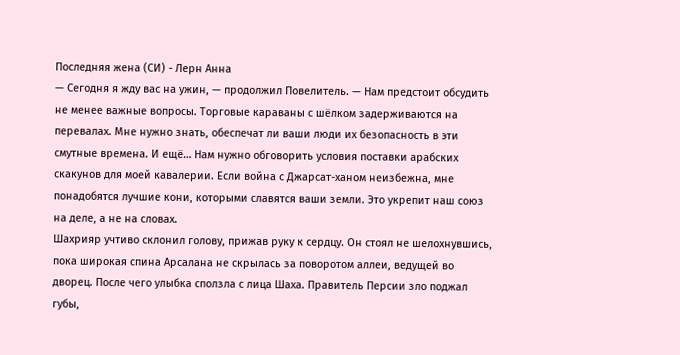Последняя жена (СИ) - Лерн Анна
— Сегодня я жду вас на ужин, — продолжил Повелитель. — Нам предстоит обсудить не менее важные вопросы. Торговые караваны с шёлком задерживаются на перевалах. Мне нужно знать, обеспечат ли ваши люди их безопасность в эти смутные времена. И ещё… Нам нужно обговорить условия поставки арабских скакунов для моей кавалерии. Если война с Джарсат-ханом неизбежна, мне понадобятся лучшие кони, которыми славятся ваши земли. Это укрепит наш союз на деле, а не на словах.
Шахрияр учтиво склонил голову, прижав руку к сердцу. Он стоял не шелохнувшись, пока широкая спина Арсалана не скрылась за поворотом аллеи, ведущей во дворец. После чего улыбка сползла с лица Шаха. Правитель Персии зло поджал губы,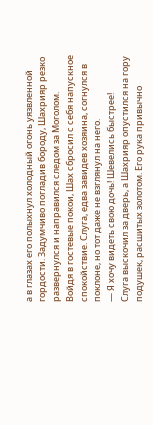а в глазах его полыхнул холодный огонь уязвленной гордости. Задумчиво погладив бороду, Шахрияр резко развернулся и направился следом за Моголом.
Войдя в гостевые покои, Шах сбросил с себя напускное спокойствие. Слуга, едва завидев хозяина, согнулся в поклоне, но тот даже не взглянул на него.
— Я хочу видеть свою дочь! Шевелись быстрее!
Слуга выскочил за дверь, а Шахрияр опустился на гору подушек, расшитых золотом. Его рука привычно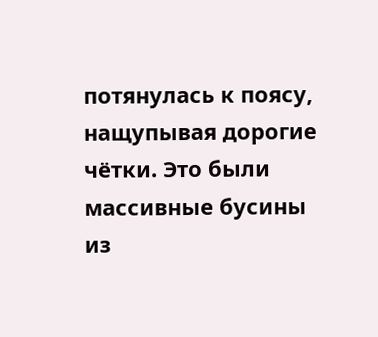потянулась к поясу, нащупывая дорогие чётки. Это были массивные бусины из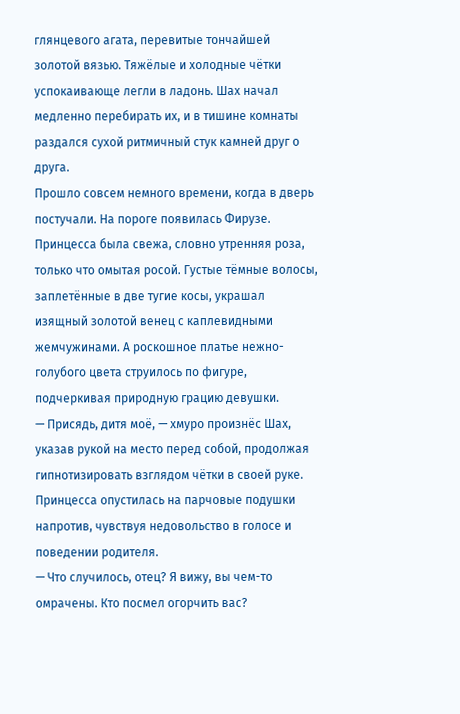глянцевого агата, перевитые тончайшей золотой вязью. Тяжёлые и холодные чётки успокаивающе легли в ладонь. Шах начал медленно перебирать их, и в тишине комнаты раздался сухой ритмичный стук камней друг о друга.
Прошло совсем немного времени, когда в дверь постучали. На пороге появилась Фирузе. Принцесса была свежа, словно утренняя роза, только что омытая росой. Густые тёмные волосы, заплетённые в две тугие косы, украшал изящный золотой венец с каплевидными жемчужинами. А роскошное платье нежно-голубого цвета струилось по фигуре, подчеркивая природную грацию девушки.
— Присядь, дитя моё, — хмуро произнёс Шах, указав рукой на место перед собой, продолжая гипнотизировать взглядом чётки в своей руке.
Принцесса опустилась на парчовые подушки напротив, чувствуя недовольство в голосе и поведении родителя.
— Что случилось, отец? Я вижу, вы чем-то омрачены. Кто посмел огорчить вас?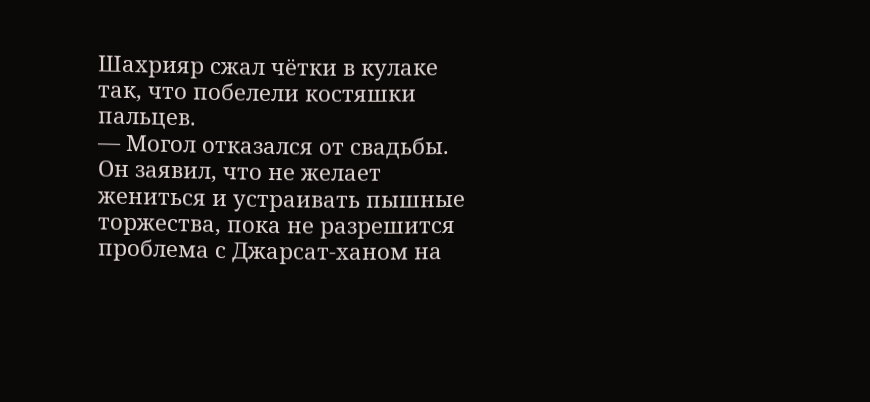Шахрияр сжал чётки в кулаке так, что побелели костяшки пальцев.
— Могол отказался от свадьбы. Он заявил, что не желает жениться и устраивать пышные торжества, пока не разрешится проблема с Джарсат-ханом на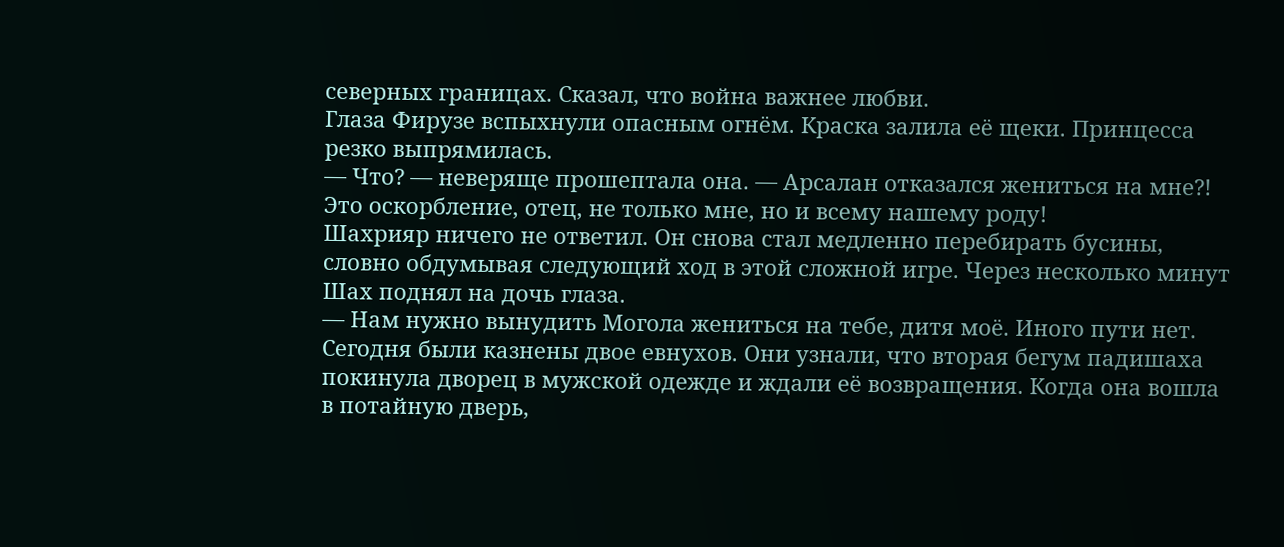северных границах. Сказал, что война важнее любви.
Глаза Фирузе вспыхнули опасным огнём. Краска залила её щеки. Принцесса резко выпрямилась.
— Что? — неверяще прошептала она. — Арсалан отказался жениться на мне?! Это оскорбление, отец, не только мне, но и всему нашему роду!
Шахрияр ничего не ответил. Он снова стал медленно перебирать бусины, словно обдумывая следующий ход в этой сложной игре. Через несколько минут Шах поднял на дочь глаза.
— Нам нужно вынудить Могола жениться на тебе, дитя моё. Иного пути нет. Сегодня были казнены двое евнухов. Они узнали, что вторая бегум падишаха покинула дворец в мужской одежде и ждали её возвращения. Когда она вошла в потайную дверь,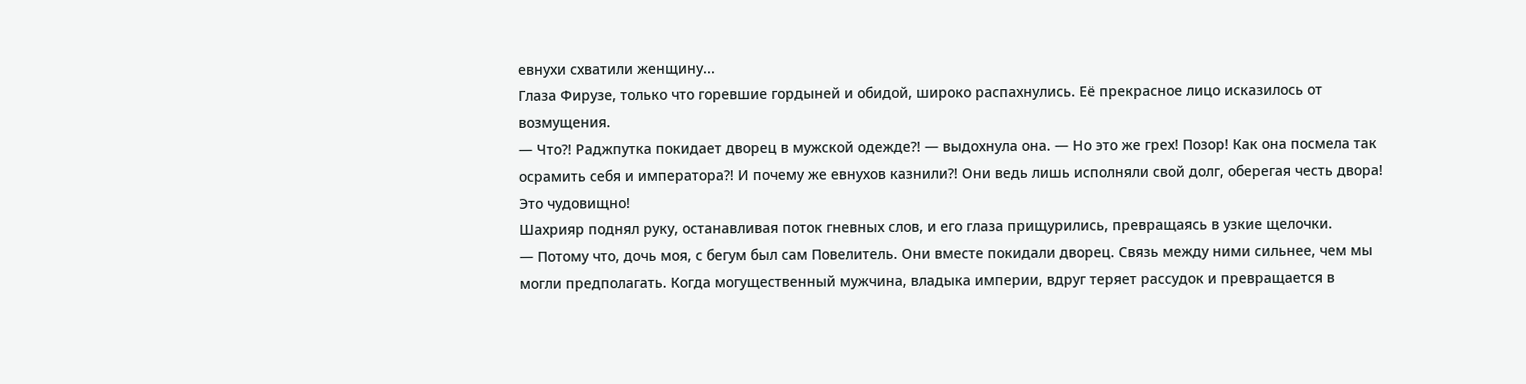евнухи схватили женщину...
Глаза Фирузе, только что горевшие гордыней и обидой, широко распахнулись. Её прекрасное лицо исказилось от возмущения.
— Что?! Раджпутка покидает дворец в мужской одежде?! — выдохнула она. — Но это же грех! Позор! Как она посмела так осрамить себя и императора?! И почему же евнухов казнили?! Они ведь лишь исполняли свой долг, оберегая честь двора! Это чудовищно!
Шахрияр поднял руку, останавливая поток гневных слов, и его глаза прищурились, превращаясь в узкие щелочки.
— Потому что, дочь моя, с бегум был сам Повелитель. Они вместе покидали дворец. Связь между ними сильнее, чем мы могли предполагать. Когда могущественный мужчина, владыка империи, вдруг теряет рассудок и превращается в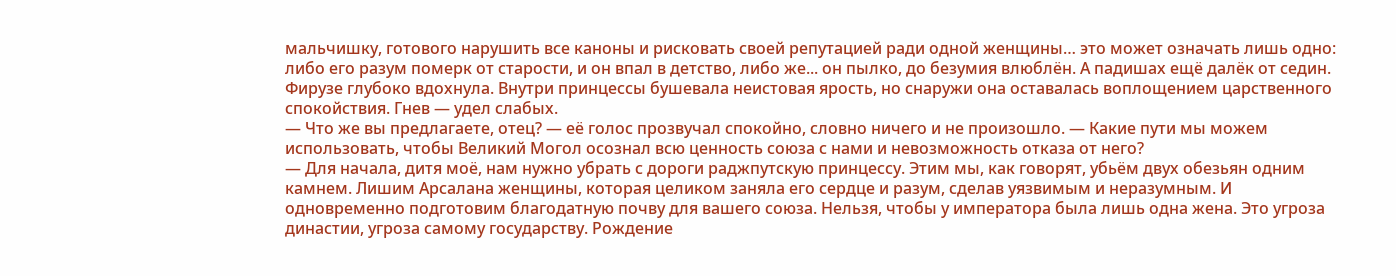мальчишку, готового нарушить все каноны и рисковать своей репутацией ради одной женщины… это может означать лишь одно: либо его разум померк от старости, и он впал в детство, либо же... он пылко, до безумия влюблён. А падишах ещё далёк от седин.
Фирузе глубоко вдохнула. Внутри принцессы бушевала неистовая ярость, но снаружи она оставалась воплощением царственного спокойствия. Гнев — удел слабых.
— Что же вы предлагаете, отец? — её голос прозвучал спокойно, словно ничего и не произошло. — Какие пути мы можем использовать, чтобы Великий Могол осознал всю ценность союза с нами и невозможность отказа от него?
— Для начала, дитя моё, нам нужно убрать с дороги раджпутскую принцессу. Этим мы, как говорят, убьём двух обезьян одним камнем. Лишим Арсалана женщины, которая целиком заняла его сердце и разум, сделав уязвимым и неразумным. И одновременно подготовим благодатную почву для вашего союза. Нельзя, чтобы у императора была лишь одна жена. Это угроза династии, угроза самому государству. Рождение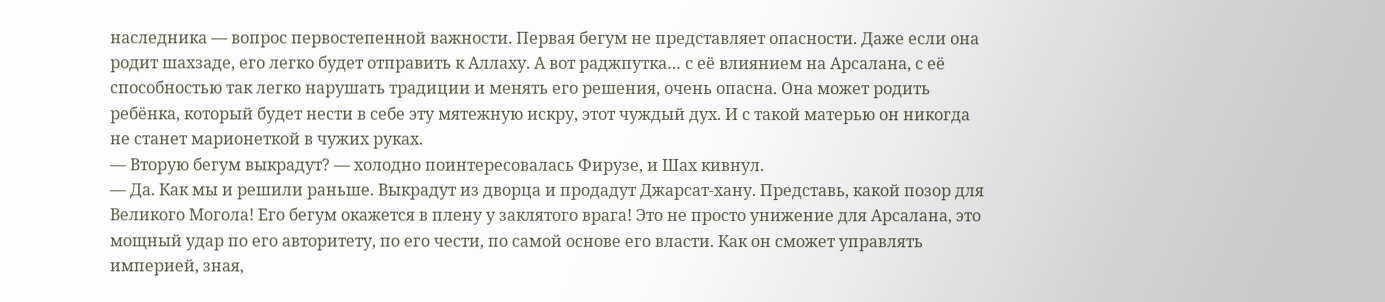наследника — вопрос первостепенной важности. Первая бегум не представляет опасности. Даже если она родит шахзаде, его легко будет отправить к Аллаху. А вот раджпутка… с её влиянием на Арсалана, с её способностью так легко нарушать традиции и менять его решения, очень опасна. Она может родить ребёнка, который будет нести в себе эту мятежную искру, этот чуждый дух. И с такой матерью он никогда не станет марионеткой в чужих руках.
— Вторую бегум выкрадут? — холодно поинтересовалась Фирузе, и Шах кивнул.
— Да. Как мы и решили раньше. Выкрадут из дворца и продадут Джарсат-хану. Представь, какой позор для Великого Могола! Его бегум окажется в плену у заклятого врага! Это не просто унижение для Арсалана, это мощный удар по его авторитету, по его чести, по самой основе его власти. Как он сможет управлять империей, зная,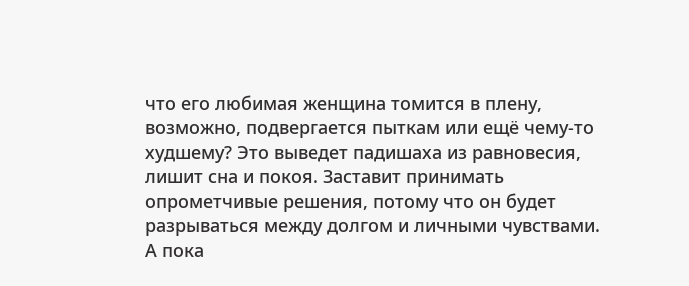что его любимая женщина томится в плену, возможно, подвергается пыткам или ещё чему-то худшему? Это выведет падишаха из равновесия, лишит сна и покоя. Заставит принимать опрометчивые решения, потому что он будет разрываться между долгом и личными чувствами. А пока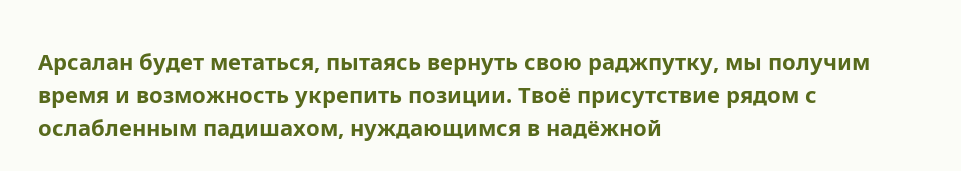Арсалан будет метаться, пытаясь вернуть свою раджпутку, мы получим время и возможность укрепить позиции. Твоё присутствие рядом с ослабленным падишахом, нуждающимся в надёжной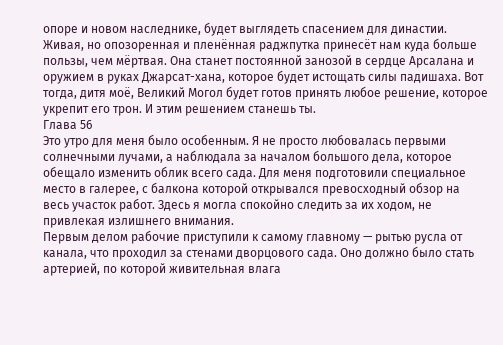опоре и новом наследнике, будет выглядеть спасением для династии. Живая, но опозоренная и пленённая раджпутка принесёт нам куда больше пользы, чем мёртвая. Она станет постоянной занозой в сердце Арсалана и оружием в руках Джарсат-хана, которое будет истощать силы падишаха. Вот тогда, дитя моё, Великий Могол будет готов принять любое решение, которое укрепит его трон. И этим решением станешь ты.
Глава 56
Это утро для меня было особенным. Я не просто любовалась первыми солнечными лучами, а наблюдала за началом большого дела, которое обещало изменить облик всего сада. Для меня подготовили специальное место в галерее, с балкона которой открывался превосходный обзор на весь участок работ. Здесь я могла спокойно следить за их ходом, не привлекая излишнего внимания.
Первым делом рабочие приступили к самому главному — рытью русла от канала, что проходил за стенами дворцового сада. Оно должно было стать артерией, по которой живительная влага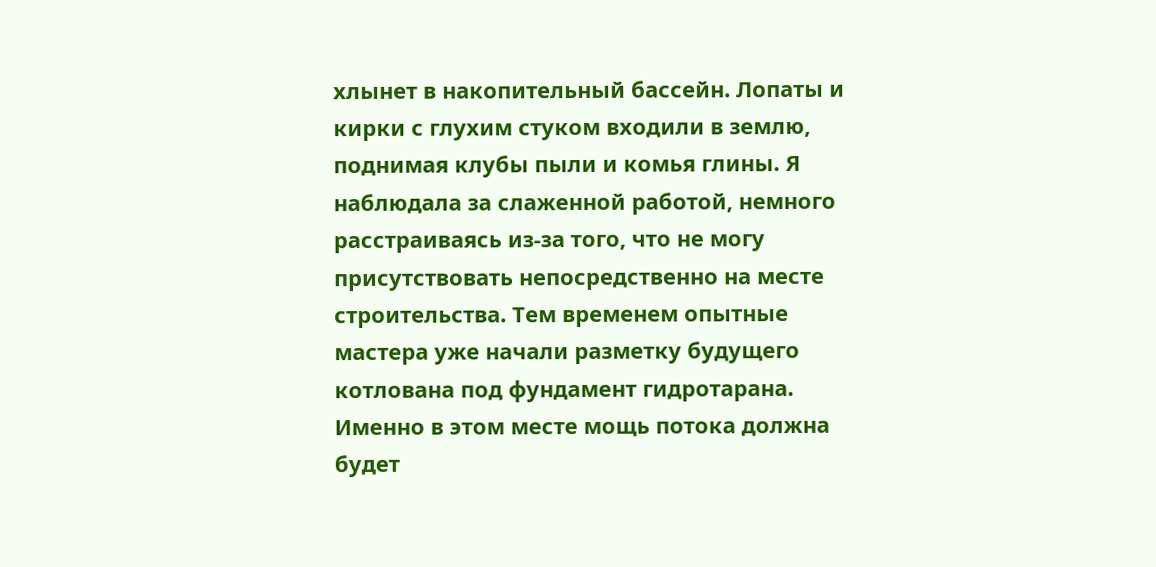хлынет в накопительный бассейн. Лопаты и кирки с глухим стуком входили в землю, поднимая клубы пыли и комья глины. Я наблюдала за слаженной работой, немного расстраиваясь из-за того, что не могу присутствовать непосредственно на месте строительства. Тем временем опытные мастера уже начали разметку будущего котлована под фундамент гидротарана. Именно в этом месте мощь потока должна будет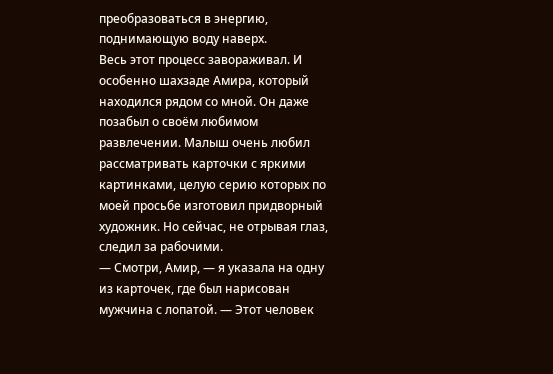преобразоваться в энергию, поднимающую воду наверх.
Весь этот процесс завораживал. И особенно шахзаде Амира, который находился рядом со мной. Он даже позабыл о своём любимом развлечении. Малыш очень любил рассматривать карточки с яркими картинками, целую серию которых по моей просьбе изготовил придворный художник. Но сейчас, не отрывая глаз, следил за рабочими.
— Смотри, Амир, — я указала на одну из карточек, где был нарисован мужчина с лопатой. — Этот человек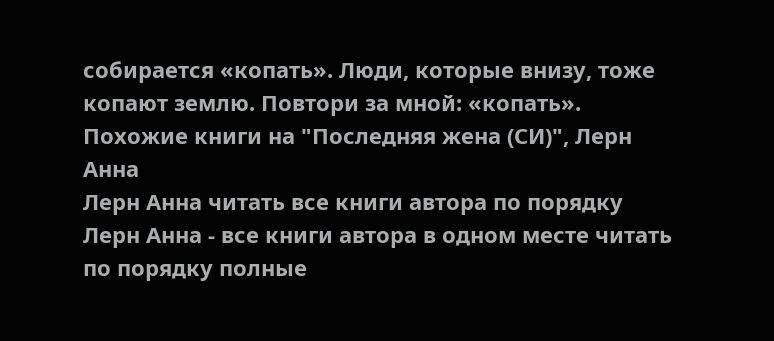собирается «копать». Люди, которые внизу, тоже копают землю. Повтори за мной: «копать».
Похожие книги на "Последняя жена (СИ)", Лерн Анна
Лерн Анна читать все книги автора по порядку
Лерн Анна - все книги автора в одном месте читать по порядку полные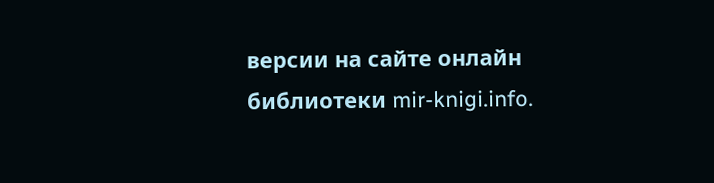версии на сайте онлайн библиотеки mir-knigi.info.